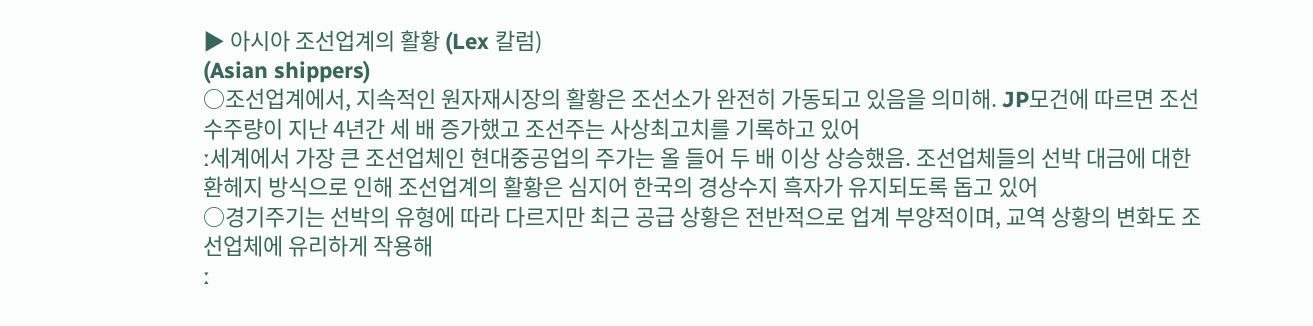▶ 아시아 조선업계의 활황 (Lex 칼럼)
(Asian shippers)
○조선업계에서, 지속적인 원자재시장의 활황은 조선소가 완전히 가동되고 있음을 의미해. JP모건에 따르면 조선수주량이 지난 4년간 세 배 증가했고 조선주는 사상최고치를 기록하고 있어
ː세계에서 가장 큰 조선업체인 현대중공업의 주가는 올 들어 두 배 이상 상승했음. 조선업체들의 선박 대금에 대한 환헤지 방식으로 인해 조선업계의 활황은 심지어 한국의 경상수지 흑자가 유지되도록 돕고 있어
○경기주기는 선박의 유형에 따라 다르지만 최근 공급 상황은 전반적으로 업계 부양적이며, 교역 상황의 변화도 조선업체에 유리하게 작용해
ː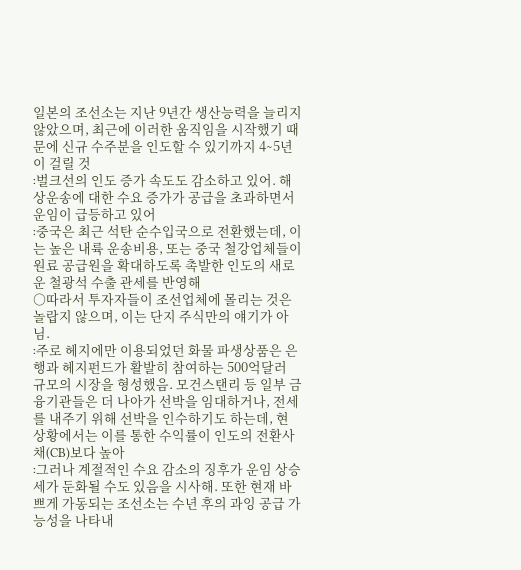일본의 조선소는 지난 9년간 생산능력을 늘리지 않았으며, 최근에 이러한 움직임을 시작했기 때문에 신규 수주분을 인도할 수 있기까지 4∼5년이 걸릴 것
ː벌크선의 인도 증가 속도도 감소하고 있어. 해상운송에 대한 수요 증가가 공급을 초과하면서 운임이 급등하고 있어
ː중국은 최근 석탄 순수입국으로 전환했는데, 이는 높은 내륙 운송비용, 또는 중국 철강업체들이 원료 공급원을 확대하도록 촉발한 인도의 새로운 철광석 수출 관세를 반영해
○따라서 투자자들이 조선업체에 몰리는 것은 놀랍지 않으며, 이는 단지 주식만의 얘기가 아님.
ː주로 헤지에만 이용되었던 화물 파생상품은 은행과 헤지펀드가 활발히 참여하는 500억달러 규모의 시장을 형성했음. 모건스탠리 등 일부 금융기관들은 더 나아가 선박을 임대하거나, 전세를 내주기 위해 선박을 인수하기도 하는데, 현 상황에서는 이를 통한 수익률이 인도의 전환사채(CB)보다 높아
ː그러나 계절적인 수요 감소의 징후가 운임 상승세가 둔화될 수도 있음을 시사해. 또한 현재 바쁘게 가동되는 조선소는 수년 후의 과잉 공급 가능성을 나타내